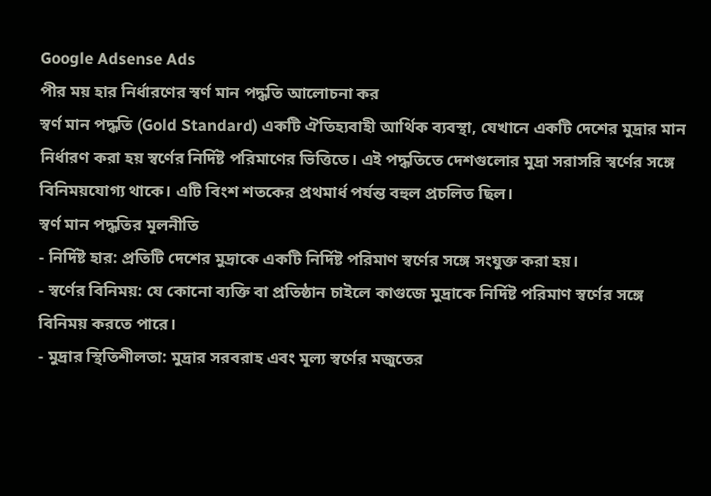Google Adsense Ads
পীর ময় হার নির্ধারণের স্বর্ণ মান পদ্ধতি আলোচনা কর
স্বর্ণ মান পদ্ধতি (Gold Standard) একটি ঐতিহ্যবাহী আর্থিক ব্যবস্থা, যেখানে একটি দেশের মুদ্রার মান নির্ধারণ করা হয় স্বর্ণের নির্দিষ্ট পরিমাণের ভিত্তিতে। এই পদ্ধতিতে দেশগুলোর মুদ্রা সরাসরি স্বর্ণের সঙ্গে বিনিময়যোগ্য থাকে। এটি বিংশ শতকের প্রথমার্ধ পর্যন্ত বহুল প্রচলিত ছিল।
স্বর্ণ মান পদ্ধতির মূলনীতি
- নির্দিষ্ট হার: প্রতিটি দেশের মুদ্রাকে একটি নির্দিষ্ট পরিমাণ স্বর্ণের সঙ্গে সংযুক্ত করা হয়।
- স্বর্ণের বিনিময়: যে কোনো ব্যক্তি বা প্রতিষ্ঠান চাইলে কাগুজে মুদ্রাকে নির্দিষ্ট পরিমাণ স্বর্ণের সঙ্গে বিনিময় করতে পারে।
- মুদ্রার স্থিতিশীলতা: মুদ্রার সরবরাহ এবং মূল্য স্বর্ণের মজুতের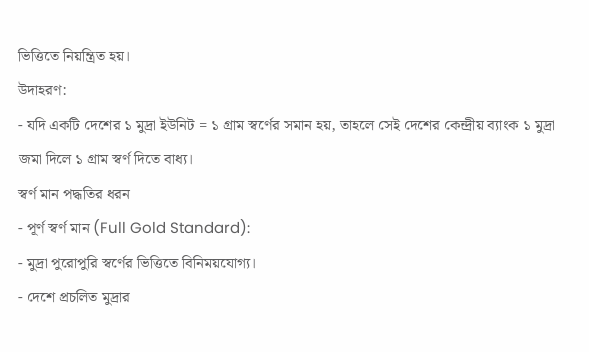ভিত্তিতে নিয়ন্ত্রিত হয়।
উদাহরণ:
- যদি একটি দেশের ১ মুদ্রা ইউনিট = ১ গ্রাম স্বর্ণের সমান হয়, তাহলে সেই দেশের কেন্দ্রীয় ব্যাংক ১ মুদ্রা জমা দিলে ১ গ্রাম স্বর্ণ দিতে বাধ্য।
স্বর্ণ মান পদ্ধতির ধরন
- পূর্ণ স্বর্ণ মান (Full Gold Standard):
- মুদ্রা পুরোপুরি স্বর্ণের ভিত্তিতে বিনিময়যোগ্য।
- দেশে প্রচলিত মুদ্রার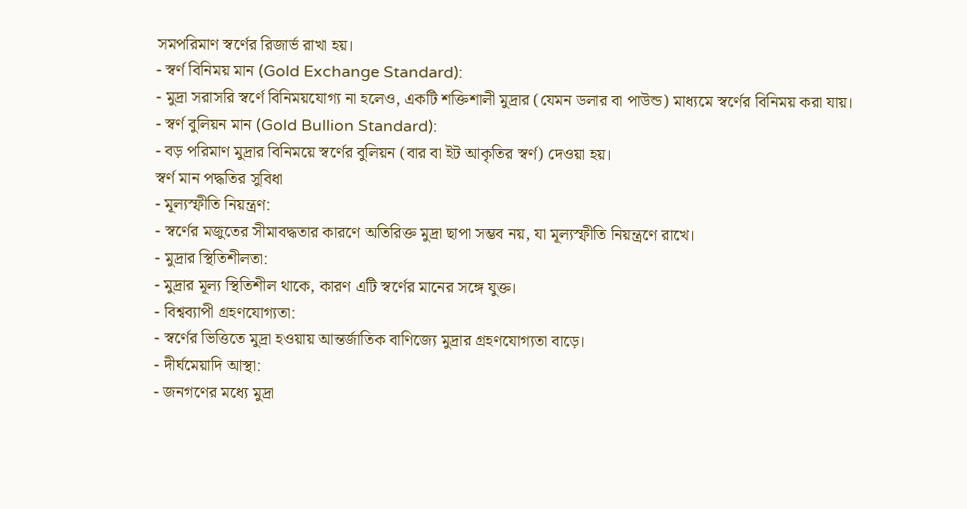সমপরিমাণ স্বর্ণের রিজার্ভ রাখা হয়।
- স্বর্ণ বিনিময় মান (Gold Exchange Standard):
- মুদ্রা সরাসরি স্বর্ণে বিনিময়যোগ্য না হলেও, একটি শক্তিশালী মুদ্রার (যেমন ডলার বা পাউন্ড) মাধ্যমে স্বর্ণের বিনিময় করা যায়।
- স্বর্ণ বুলিয়ন মান (Gold Bullion Standard):
- বড় পরিমাণ মুদ্রার বিনিময়ে স্বর্ণের বুলিয়ন (বার বা ইট আকৃতির স্বর্ণ) দেওয়া হয়।
স্বর্ণ মান পদ্ধতির সুবিধা
- মূল্যস্ফীতি নিয়ন্ত্রণ:
- স্বর্ণের মজুতের সীমাবদ্ধতার কারণে অতিরিক্ত মুদ্রা ছাপা সম্ভব নয়, যা মূল্যস্ফীতি নিয়ন্ত্রণে রাখে।
- মুদ্রার স্থিতিশীলতা:
- মুদ্রার মূল্য স্থিতিশীল থাকে, কারণ এটি স্বর্ণের মানের সঙ্গে যুক্ত।
- বিশ্বব্যাপী গ্রহণযোগ্যতা:
- স্বর্ণের ভিত্তিতে মুদ্রা হওয়ায় আন্তর্জাতিক বাণিজ্যে মুদ্রার গ্রহণযোগ্যতা বাড়ে।
- দীর্ঘমেয়াদি আস্থা:
- জনগণের মধ্যে মুদ্রা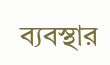ব্যবস্থার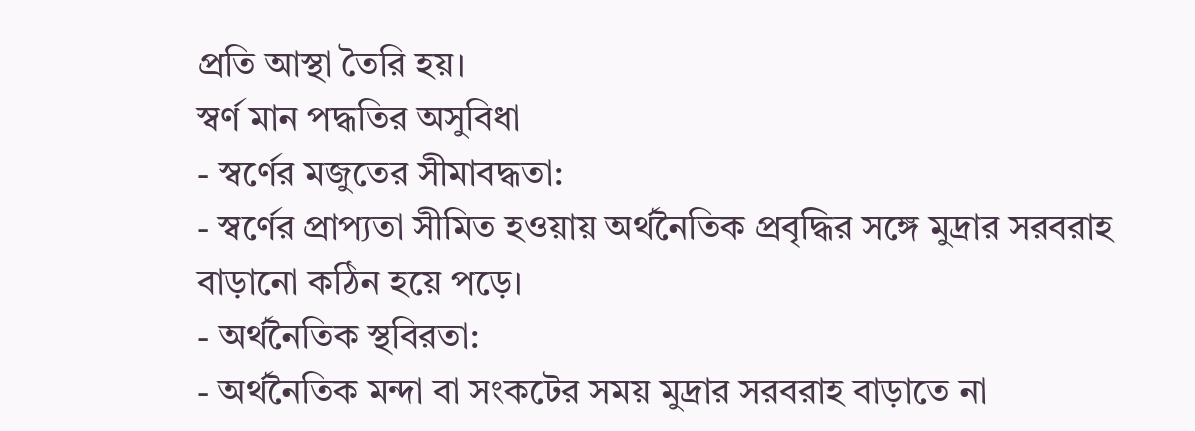প্রতি আস্থা তৈরি হয়।
স্বর্ণ মান পদ্ধতির অসুবিধা
- স্বর্ণের মজুতের সীমাবদ্ধতা:
- স্বর্ণের প্রাপ্যতা সীমিত হওয়ায় অর্থনৈতিক প্রবৃদ্ধির সঙ্গে মুদ্রার সরবরাহ বাড়ানো কঠিন হয়ে পড়ে।
- অর্থনৈতিক স্থবিরতা:
- অর্থনৈতিক মন্দা বা সংকটের সময় মুদ্রার সরবরাহ বাড়াতে না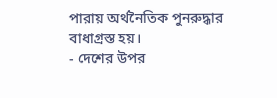পারায় অর্থনৈতিক পুনরুদ্ধার বাধাগ্রস্ত হয়।
- দেশের উপর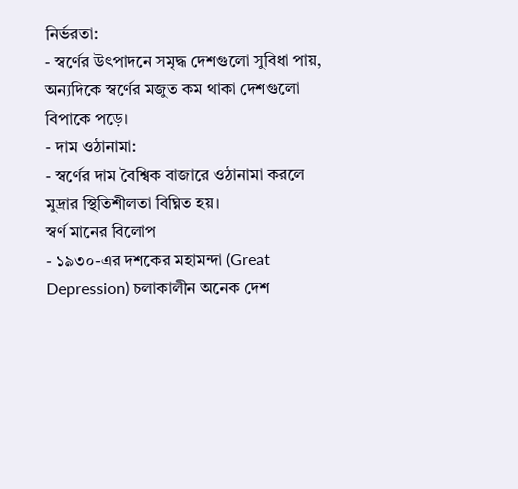নির্ভরতা:
- স্বর্ণের উৎপাদনে সমৃদ্ধ দেশগুলো সুবিধা পায়, অন্যদিকে স্বর্ণের মজুত কম থাকা দেশগুলো বিপাকে পড়ে।
- দাম ওঠানামা:
- স্বর্ণের দাম বৈশ্বিক বাজারে ওঠানামা করলে মুদ্রার স্থিতিশীলতা বিঘ্নিত হয়।
স্বর্ণ মানের বিলোপ
- ১৯৩০-এর দশকের মহামন্দা (Great Depression) চলাকালীন অনেক দেশ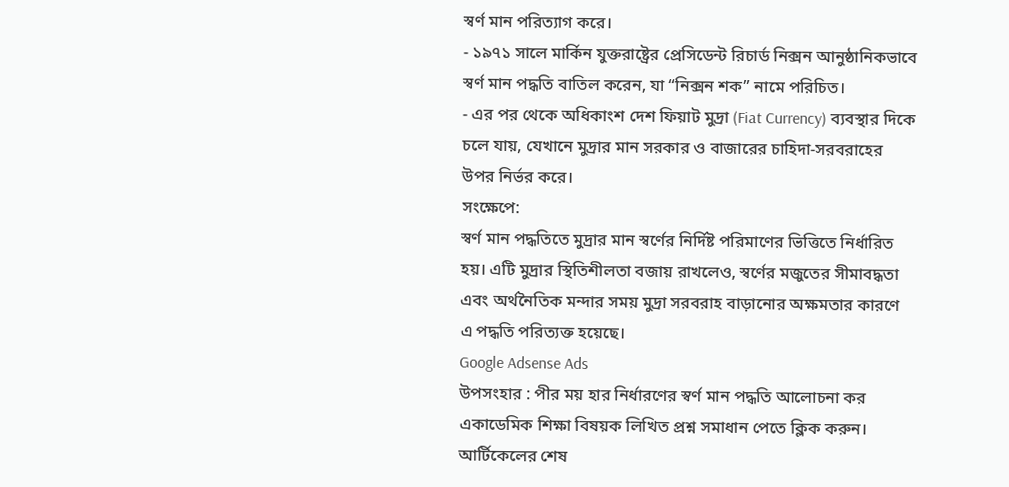স্বর্ণ মান পরিত্যাগ করে।
- ১৯৭১ সালে মার্কিন যুক্তরাষ্ট্রের প্রেসিডেন্ট রিচার্ড নিক্সন আনুষ্ঠানিকভাবে স্বর্ণ মান পদ্ধতি বাতিল করেন, যা “নিক্সন শক” নামে পরিচিত।
- এর পর থেকে অধিকাংশ দেশ ফিয়াট মুদ্রা (Fiat Currency) ব্যবস্থার দিকে চলে যায়, যেখানে মুদ্রার মান সরকার ও বাজারের চাহিদা-সরবরাহের উপর নির্ভর করে।
সংক্ষেপে:
স্বর্ণ মান পদ্ধতিতে মুদ্রার মান স্বর্ণের নির্দিষ্ট পরিমাণের ভিত্তিতে নির্ধারিত হয়। এটি মুদ্রার স্থিতিশীলতা বজায় রাখলেও, স্বর্ণের মজুতের সীমাবদ্ধতা এবং অর্থনৈতিক মন্দার সময় মুদ্রা সরবরাহ বাড়ানোর অক্ষমতার কারণে এ পদ্ধতি পরিত্যক্ত হয়েছে।
Google Adsense Ads
উপসংহার : পীর ময় হার নির্ধারণের স্বর্ণ মান পদ্ধতি আলোচনা কর
একাডেমিক শিক্ষা বিষয়ক লিখিত প্রশ্ন সমাধান পেতে ক্লিক করুন।
আর্টিকেলের শেষ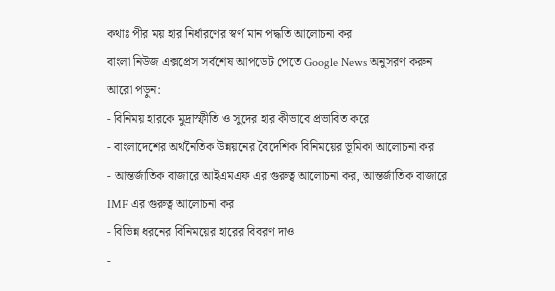কথাঃ পীর ময় হার নির্ধারণের স্বর্ণ মান পদ্ধতি আলোচনা কর
বাংলা নিউজ এক্সপ্রেস সর্বশেষ আপডেট পেতে Google News অনুসরণ করুন
আরো পড়ুন:
- বিনিময় হারকে মুদ্রাস্ফীতি ও সুদের হার কীভাবে প্রভাবিত করে
- বাংলাদেশের অর্থনৈতিক উন্নয়নের বৈদেশিক বিনিময়ের ভূমিকা আলোচনা কর
- আন্তর্জাতিক বাজারে আইএমএফ এর গুরুত্ব আলোচনা কর, আন্তর্জাতিক বাজারে IMF এর গুরুত্ব আলোচনা কর
- বিভিন্ন ধরনের বিনিময়ের হারের বিবরণ দাও
-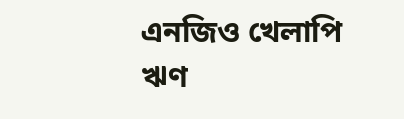এনজিও খেলাপি ঋণ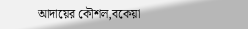আদায়ের কৌশল,বকেয়া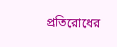প্রতিরোধের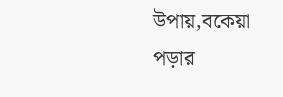উপায়,বকেয়া পড়ার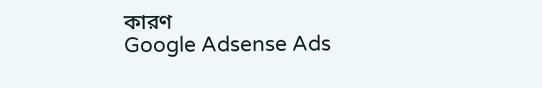কারণ
Google Adsense Ads